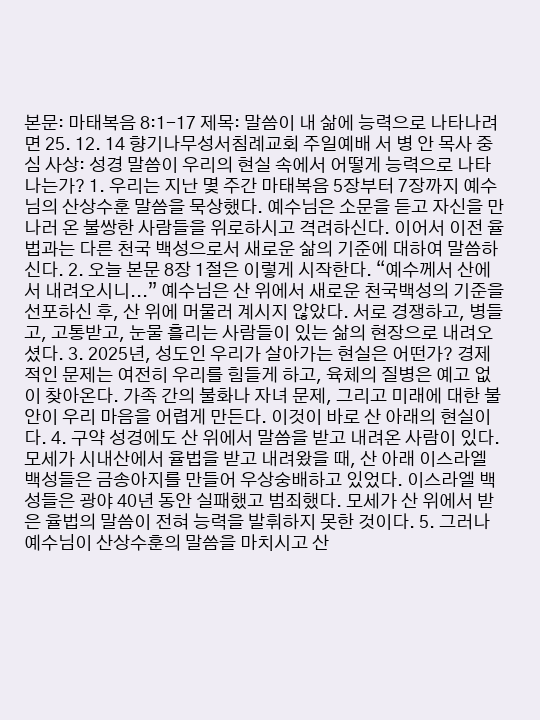본문: 마태복음 8:1-17 제목: 말씀이 내 삶에 능력으로 나타나려면 25. 12. 14 향기나무성서침례교회 주일예배 서 병 안 목사 중심 사상: 성경 말씀이 우리의 현실 속에서 어떻게 능력으로 나타나는가? 1. 우리는 지난 몇 주간 마태복음 5장부터 7장까지 예수님의 산상수훈 말씀을 묵상했다. 예수님은 소문을 듣고 자신을 만나러 온 불쌍한 사람들을 위로하시고 격려하신다. 이어서 이전 율법과는 다른 천국 백성으로서 새로운 삶의 기준에 대하여 말씀하신다. 2. 오늘 본문 8장 1절은 이렇게 시작한다. “예수께서 산에서 내려오시니...” 예수님은 산 위에서 새로운 천국백성의 기준을 선포하신 후, 산 위에 머물러 계시지 않았다. 서로 경쟁하고, 병들고, 고통받고, 눈물 흘리는 사람들이 있는 삶의 현장으로 내려오셨다. 3. 2025년, 성도인 우리가 살아가는 현실은 어떤가? 경제적인 문제는 여전히 우리를 힘들게 하고, 육체의 질병은 예고 없이 찾아온다. 가족 간의 불화나 자녀 문제, 그리고 미래에 대한 불안이 우리 마음을 어렵게 만든다. 이것이 바로 산 아래의 현실이다. 4. 구약 성경에도 산 위에서 말씀을 받고 내려온 사람이 있다. 모세가 시내산에서 율법을 받고 내려왔을 때, 산 아래 이스라엘 백성들은 금송아지를 만들어 우상숭배하고 있었다. 이스라엘 백성들은 광야 40년 동안 실패했고 범죄했다. 모세가 산 위에서 받은 율법의 말씀이 전혀 능력을 발휘하지 못한 것이다. 5. 그러나 예수님이 산상수훈의 말씀을 마치시고 산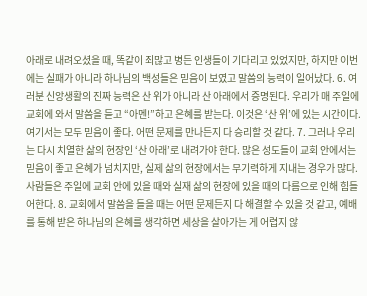아래로 내려오셨을 때, 똑같이 죄많고 병든 인생들이 기다리고 있었지만, 하지만 이번에는 실패가 아니라 하나님의 백성들은 믿음이 보였고 말씀의 능력이 일어났다. 6. 여러분 신앙생활의 진짜 능력은 산 위가 아니라 산 아래에서 증명된다. 우리가 매 주일에 교회에 와서 말씀을 듣고 “아멘!”하고 은혜를 받는다. 이것은 ‘산 위’에 있는 시간이다. 여기서는 모두 믿음이 좋다. 어떤 문제를 만나든지 다 승리할 것 같다. 7. 그러나 우리는 다시 치열한 삶의 현장인 ‘산 아래’로 내려가야 한다. 많은 성도들이 교회 안에서는 믿음이 좋고 은혜가 넘치지만, 실제 삶의 현장에서는 무기력하게 지내는 경우가 많다. 사람들은 주일에 교회 안에 있을 때와 실재 삶의 현장에 있을 때의 다름으로 인해 힘들어한다. 8. 교회에서 말씀을 들을 때는 어떤 문제든지 다 해결할 수 있을 것 같고, 예배를 통해 받은 하나님의 은혜를 생각하면 세상을 살아가는 게 어렵지 않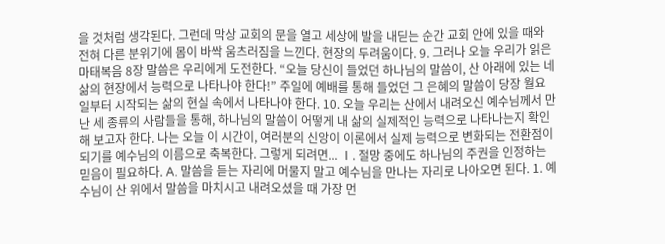을 것처럼 생각된다. 그런데 막상 교회의 문을 열고 세상에 발을 내딛는 순간 교회 안에 있을 때와 전혀 다른 분위기에 몸이 바싹 움츠러짐을 느낀다. 현장의 두려움이다. 9. 그러나 오늘 우리가 읽은 마태복음 8장 말씀은 우리에게 도전한다. “오늘 당신이 들었던 하나님의 말씀이, 산 아래에 있는 네 삶의 현장에서 능력으로 나타나야 한다!” 주일에 예배를 통해 들었던 그 은혜의 말씀이 당장 월요일부터 시작되는 삶의 현실 속에서 나타나야 한다. 10. 오늘 우리는 산에서 내려오신 예수님께서 만난 세 종류의 사람들을 통해, 하나님의 말씀이 어떻게 내 삶의 실제적인 능력으로 나타나는지 확인해 보고자 한다. 나는 오늘 이 시간이, 여러분의 신앙이 이론에서 실제 능력으로 변화되는 전환점이 되기를 예수님의 이름으로 축복한다. 그렇게 되려면... Ⅰ. 절망 중에도 하나님의 주권을 인정하는 믿음이 필요하다. A. 말씀을 듣는 자리에 머물지 말고 예수님을 만나는 자리로 나아오면 된다. 1. 예수님이 산 위에서 말씀을 마치시고 내려오셨을 때 가장 먼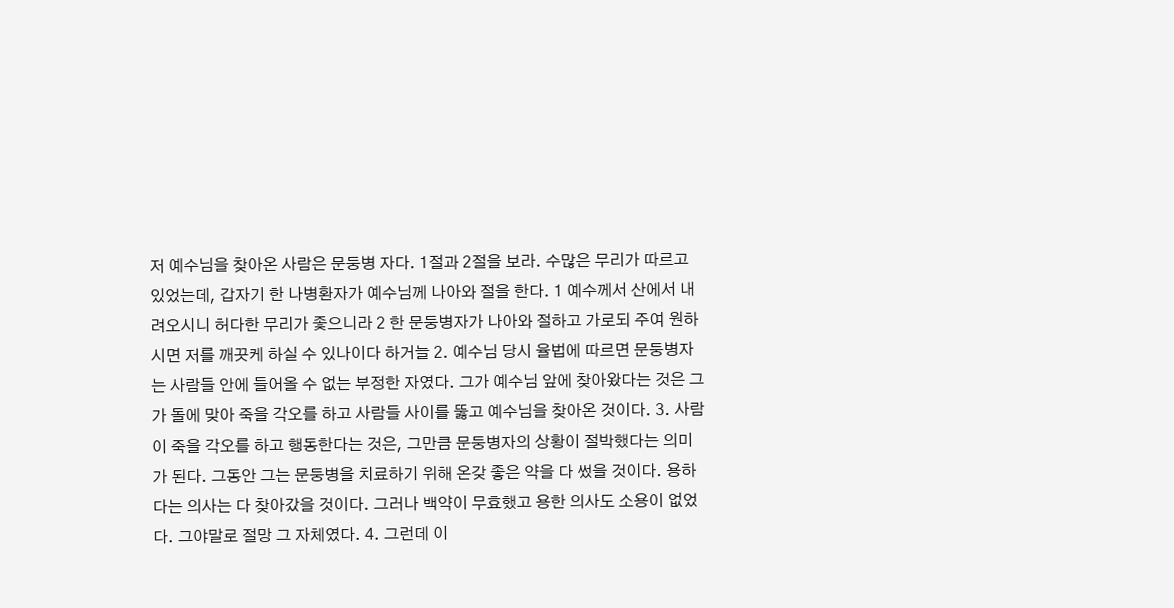저 예수님을 찾아온 사람은 문둥병 자다. 1절과 2절을 보라. 수많은 무리가 따르고 있었는데, 갑자기 한 나병환자가 예수님께 나아와 절을 한다. 1 예수께서 산에서 내려오시니 허다한 무리가 좇으니라 2 한 문둥병자가 나아와 절하고 가로되 주여 원하시면 저를 깨끗케 하실 수 있나이다 하거늘 2. 예수님 당시 율법에 따르면 문둥병자는 사람들 안에 들어올 수 없는 부정한 자였다. 그가 예수님 앞에 찾아왔다는 것은 그가 돌에 맞아 죽을 각오를 하고 사람들 사이를 뚫고 예수님을 찾아온 것이다. 3. 사람이 죽을 각오를 하고 행동한다는 것은, 그만큼 문둥병자의 상황이 절박했다는 의미가 된다. 그동안 그는 문둥병을 치료하기 위해 온갖 좋은 약을 다 썼을 것이다. 용하다는 의사는 다 찾아갔을 것이다. 그러나 백약이 무효했고 용한 의사도 소용이 없었다. 그야말로 절망 그 자체였다. 4. 그런데 이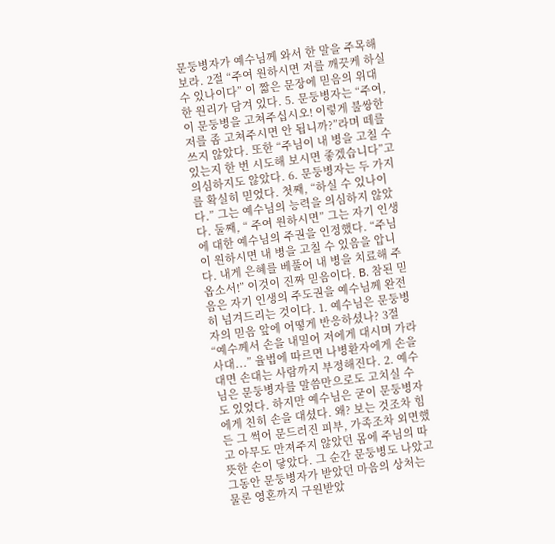문둥병자가 예수님께 와서 한 말을 주목해 보라. 2절 “주여 원하시면 저를 깨끗케 하실 수 있나이다” 이 짧은 문장에 믿음의 위대한 원리가 담겨 있다. 5. 문둥병자는 “주여, 이 문둥병을 고쳐주십시오! 이렇게 불쌍한 저를 좀 고쳐주시면 안 됩니까?”라며 떼를 쓰지 않았다. 또한 “주님이 내 병을 고칠 수 있는지 한 번 시도해 보시면 좋겠습니다”고 의심하지도 않았다. 6. 문둥병자는 두 가지를 확실히 믿었다. 첫째, “하실 수 있나이다.” 그는 예수님의 능력을 의심하지 않았다. 둘째, “ 주여 원하시면” 그는 자기 인생에 대한 예수님의 주권을 인정했다. “주님이 원하시면 내 병을 고칠 수 있음을 압니다. 내게 은혜를 베풀어 내 병을 치료해 주옵소서!” 이것이 진짜 믿음이다. B. 참된 믿음은 자기 인생의 주도권을 예수님께 완전히 넘겨드리는 것이다. 1. 예수님은 문둥병자의 믿음 앞에 어떻게 반응하셨나? 3절 “예수께서 손을 내밀어 저에게 대시며 가라사대...” 율법에 따르면 나병환자에게 손을 대면 손대는 사람까지 부정해진다. 2. 예수님은 문둥병자를 말씀만으로도 고치실 수도 있었다. 하지만 예수님은 굳이 문둥병자에게 친히 손을 대셨다. 왜? 보는 것조차 힘든 그 썩어 문드러진 피부, 가족조차 외면했고 아무도 만져주지 않았던 몸에 주님의 따뜻한 손이 닿았다. 그 순간 문둥병도 나았고 그동안 문둥병자가 받았던 마음의 상처는 물론 영혼까지 구원받았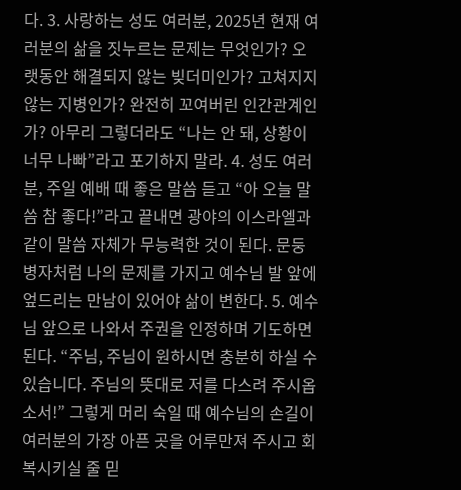다. 3. 사랑하는 성도 여러분, 2025년 현재 여러분의 삶을 짓누르는 문제는 무엇인가? 오랫동안 해결되지 않는 빚더미인가? 고쳐지지 않는 지병인가? 완전히 꼬여버린 인간관계인가? 아무리 그렇더라도 “나는 안 돼, 상황이 너무 나빠”라고 포기하지 말라. 4. 성도 여러분, 주일 예배 때 좋은 말씀 듣고 “아 오늘 말씀 참 좋다!”라고 끝내면 광야의 이스라엘과 같이 말씀 자체가 무능력한 것이 된다. 문둥병자처럼 나의 문제를 가지고 예수님 발 앞에 엎드리는 만남이 있어야 삶이 변한다. 5. 예수님 앞으로 나와서 주권을 인정하며 기도하면 된다. “주님, 주님이 원하시면 충분히 하실 수 있습니다. 주님의 뜻대로 저를 다스려 주시옵소서!” 그렇게 머리 숙일 때 예수님의 손길이 여러분의 가장 아픈 곳을 어루만져 주시고 회복시키실 줄 믿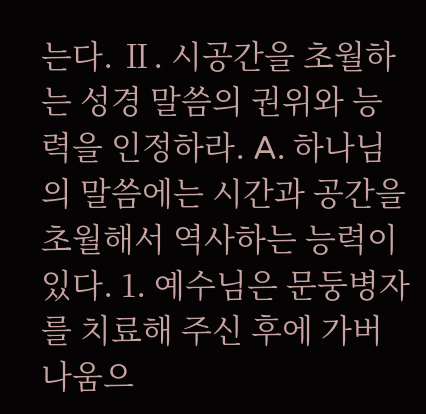는다. Ⅱ. 시공간을 초월하는 성경 말씀의 권위와 능력을 인정하라. A. 하나님의 말씀에는 시간과 공간을 초월해서 역사하는 능력이 있다. 1. 예수님은 문둥병자를 치료해 주신 후에 가버나움으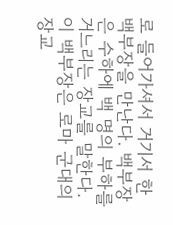로 들어가셔서 거기서 한 백부장을 만난다. 백부장은 수하에 백 명의 부하를 거느리는 장교를 말한다. 이 백부장은 로마 군대의 장교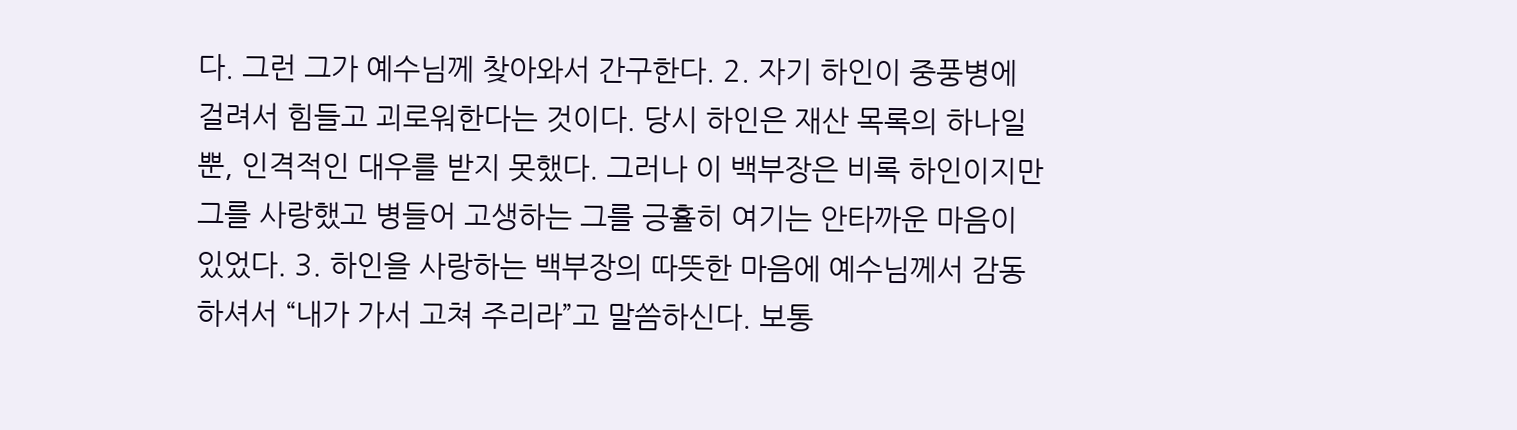다. 그런 그가 예수님께 찾아와서 간구한다. 2. 자기 하인이 중풍병에 걸려서 힘들고 괴로워한다는 것이다. 당시 하인은 재산 목록의 하나일 뿐, 인격적인 대우를 받지 못했다. 그러나 이 백부장은 비록 하인이지만 그를 사랑했고 병들어 고생하는 그를 긍휼히 여기는 안타까운 마음이 있었다. 3. 하인을 사랑하는 백부장의 따뜻한 마음에 예수님께서 감동하셔서 “내가 가서 고쳐 주리라”고 말씀하신다. 보통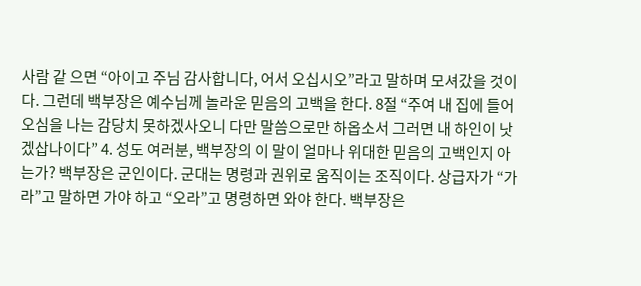사람 같 으면 “아이고 주님 감사합니다, 어서 오십시오”라고 말하며 모셔갔을 것이다. 그런데 백부장은 예수님께 놀라운 믿음의 고백을 한다. 8절 “주여 내 집에 들어오심을 나는 감당치 못하겠사오니 다만 말씀으로만 하옵소서 그러면 내 하인이 낫겠삽나이다” 4. 성도 여러분, 백부장의 이 말이 얼마나 위대한 믿음의 고백인지 아는가? 백부장은 군인이다. 군대는 명령과 권위로 움직이는 조직이다. 상급자가 “가라”고 말하면 가야 하고 “오라”고 명령하면 와야 한다. 백부장은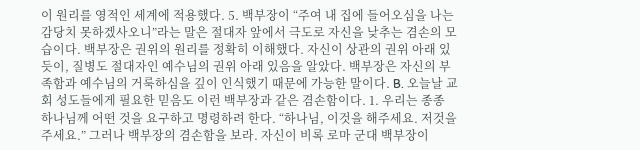이 원리를 영적인 세계에 적용했다. 5. 백부장이 “주여 내 집에 들어오심을 나는 감당치 못하겠사오니”라는 말은 절대자 앞에서 극도로 자신을 낮추는 겸손의 모습이다. 백부장은 권위의 원리를 정확히 이해했다. 자신이 상관의 권위 아래 있듯이, 질병도 절대자인 예수님의 권위 아래 있음을 알았다. 백부장은 자신의 부족함과 예수님의 거룩하심을 깊이 인식했기 때문에 가능한 말이다. B. 오늘날 교회 성도들에게 필요한 믿음도 이런 백부장과 같은 겸손함이다. 1. 우리는 종종 하나님께 어떤 것을 요구하고 명령하려 한다. “하나님, 이것을 해주세요. 저것을 주세요.” 그러나 백부장의 겸손함을 보라. 자신이 비록 로마 군대 백부장이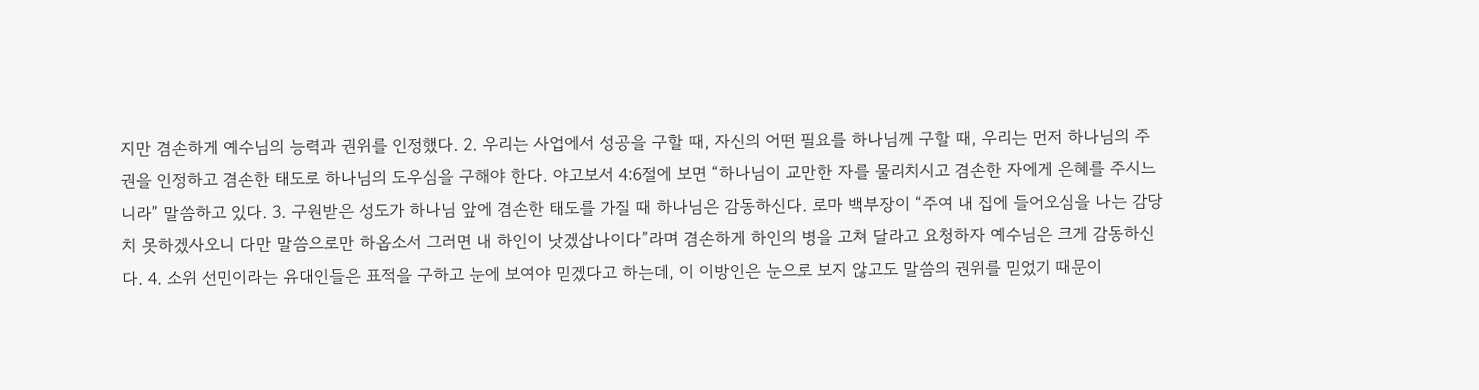지만 겸손하게 예수님의 능력과 권위를 인정했다. 2. 우리는 사업에서 성공을 구할 때, 자신의 어떤 필요를 하나님께 구할 때, 우리는 먼저 하나님의 주권을 인정하고 겸손한 태도로 하나님의 도우심을 구해야 한다. 야고보서 4:6절에 보면 “하나님이 교만한 자를 물리치시고 겸손한 자에게 은혜를 주시느니라” 말씀하고 있다. 3. 구원받은 성도가 하나님 앞에 겸손한 태도를 가질 때 하나님은 감동하신다. 로마 백부장이 “주여 내 집에 들어오심을 나는 감당치 못하겠사오니 다만 말씀으로만 하옵소서 그러면 내 하인이 낫겠삽나이다”라며 겸손하게 하인의 병을 고쳐 달라고 요청하자 예수님은 크게 감동하신다. 4. 소위 선민이라는 유대인들은 표적을 구하고 눈에 보여야 믿겠다고 하는데, 이 이방인은 눈으로 보지 않고도 말씀의 권위를 믿었기 때문이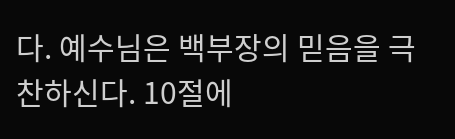다. 예수님은 백부장의 믿음을 극찬하신다. 10절에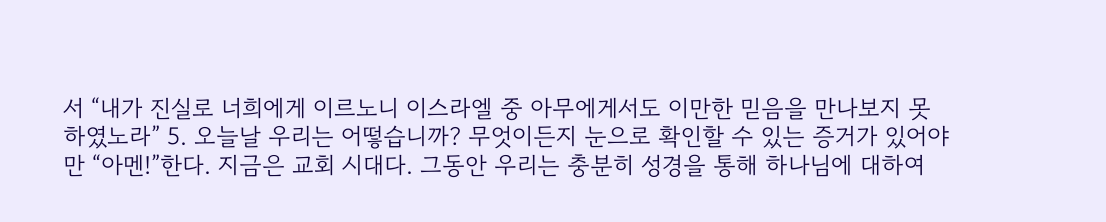서 “내가 진실로 너희에게 이르노니 이스라엘 중 아무에게서도 이만한 믿음을 만나보지 못하였노라” 5. 오늘날 우리는 어떻습니까? 무엇이든지 눈으로 확인할 수 있는 증거가 있어야만 “아멘!”한다. 지금은 교회 시대다. 그동안 우리는 충분히 성경을 통해 하나님에 대하여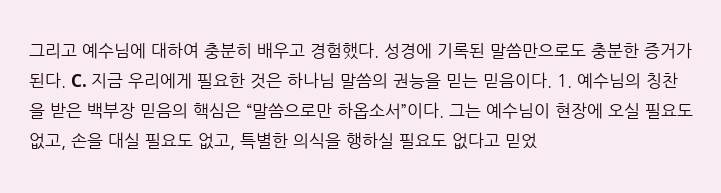그리고 예수님에 대하여 충분히 배우고 경험했다. 성경에 기록된 말씀만으로도 충분한 증거가 된다. C. 지금 우리에게 필요한 것은 하나님 말씀의 권능을 믿는 믿음이다. 1. 예수님의 칭찬을 받은 백부장 믿음의 핵심은 “말씀으로만 하옵소서”이다. 그는 예수님이 현장에 오실 필요도 없고, 손을 대실 필요도 없고, 특별한 의식을 행하실 필요도 없다고 믿었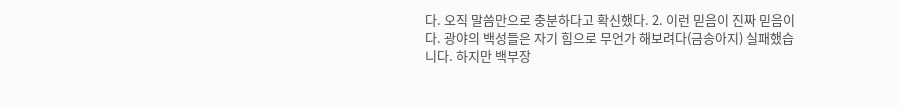다. 오직 말씀만으로 충분하다고 확신했다. 2. 이런 믿음이 진짜 믿음이다. 광야의 백성들은 자기 힘으로 무언가 해보려다(금송아지) 실패했습니다. 하지만 백부장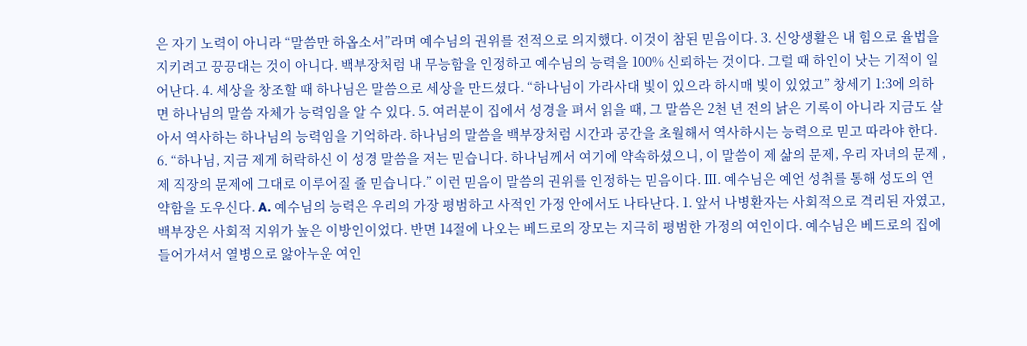은 자기 노력이 아니라 “말씀만 하옵소서”라며 예수님의 권위를 전적으로 의지했다. 이것이 참된 믿음이다. 3. 신앙생활은 내 힘으로 율법을 지키려고 끙끙대는 것이 아니다. 백부장처럼 내 무능함을 인정하고 예수님의 능력을 100% 신뢰하는 것이다. 그럴 때 하인이 낫는 기적이 일어난다. 4. 세상을 창조할 때 하나님은 말씀으로 세상을 만드셨다. “하나님이 가라사대 빛이 있으라 하시매 빛이 있었고” 창세기 1:3에 의하면 하나님의 말씀 자체가 능력임을 알 수 있다. 5. 여러분이 집에서 성경을 펴서 읽을 때, 그 말씀은 2천 년 전의 낡은 기록이 아니라 지금도 살아서 역사하는 하나님의 능력임을 기억하라. 하나님의 말씀을 백부장처럼 시간과 공간을 초월해서 역사하시는 능력으로 믿고 따라야 한다. 6. “하나님, 지금 제게 허락하신 이 성경 말씀을 저는 믿습니다. 하나님께서 여기에 약속하셨으니, 이 말씀이 제 삶의 문제, 우리 자녀의 문제 , 제 직장의 문제에 그대로 이루어질 줄 믿습니다.” 이런 믿음이 말씀의 권위를 인정하는 믿음이다. Ⅲ. 예수님은 예언 성취를 통해 성도의 연약함을 도우신다. A. 예수님의 능력은 우리의 가장 평범하고 사적인 가정 안에서도 나타난다. 1. 앞서 나병환자는 사회적으로 격리된 자였고, 백부장은 사회적 지위가 높은 이방인이었다. 반면 14절에 나오는 베드로의 장모는 지극히 평범한 가정의 여인이다. 예수님은 베드로의 집에 들어가셔서 열병으로 앓아누운 여인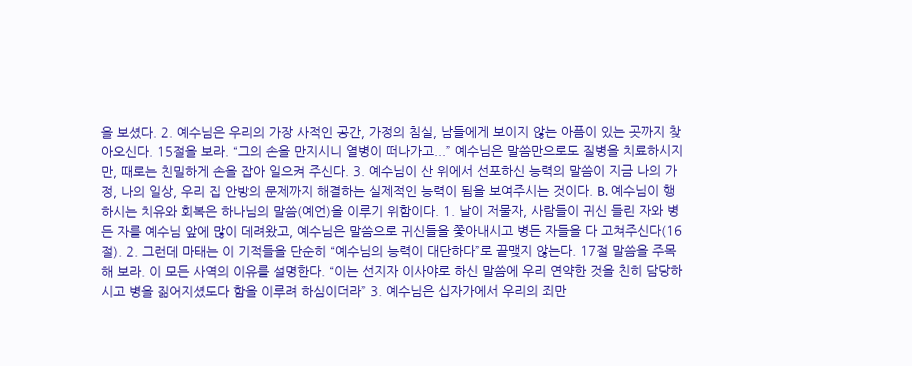을 보셨다. 2. 예수님은 우리의 가장 사적인 공간, 가정의 침실, 남들에게 보이지 않는 아픔이 있는 곳까지 찾아오신다. 15절을 보라. “그의 손을 만지시니 열병이 떠나가고...” 예수님은 말씀만으로도 질병을 치료하시지만, 때로는 친밀하게 손을 잡아 일으켜 주신다. 3. 예수님이 산 위에서 선포하신 능력의 말씀이 지금 나의 가정, 나의 일상, 우리 집 안방의 문제까지 해결하는 실제적인 능력이 됨을 보여주시는 것이다. B. 예수님이 행하시는 치유와 회복은 하나님의 말씀(예언)을 이루기 위함이다. 1. 날이 저물자, 사람들이 귀신 들린 자와 병든 자를 예수님 앞에 많이 데려왔고, 예수님은 말씀으로 귀신들을 쫓아내시고 병든 자들을 다 고쳐주신다(16절). 2. 그런데 마태는 이 기적들을 단순히 “예수님의 능력이 대단하다”로 끝맺지 않는다. 17절 말씀을 주목해 보라. 이 모든 사역의 이유를 설명한다. “이는 선지자 이사야로 하신 말씀에 우리 연약한 것을 친히 담당하시고 병을 짊어지셨도다 함을 이루려 하심이더라” 3. 예수님은 십자가에서 우리의 죄만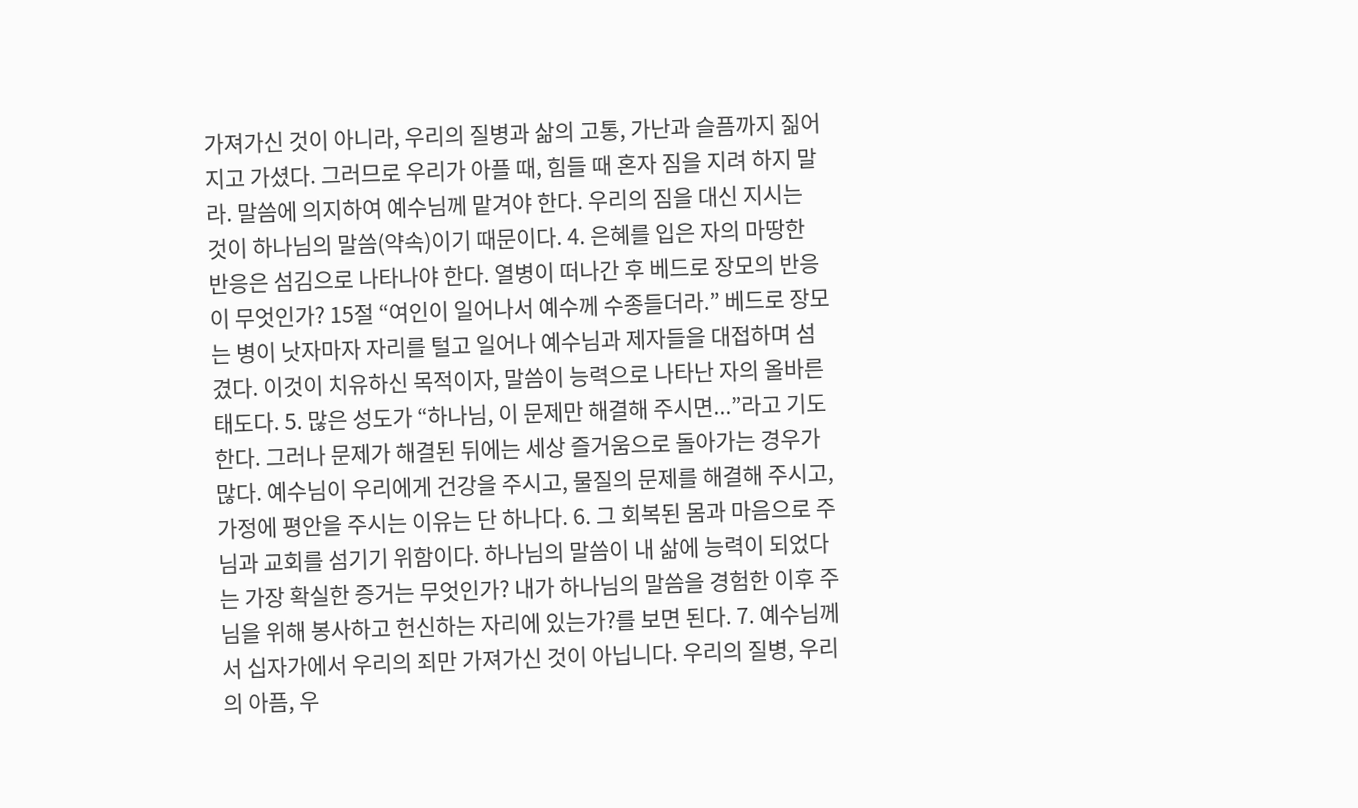가져가신 것이 아니라, 우리의 질병과 삶의 고통, 가난과 슬픔까지 짊어지고 가셨다. 그러므로 우리가 아플 때, 힘들 때 혼자 짐을 지려 하지 말라. 말씀에 의지하여 예수님께 맡겨야 한다. 우리의 짐을 대신 지시는 것이 하나님의 말씀(약속)이기 때문이다. 4. 은혜를 입은 자의 마땅한 반응은 섬김으로 나타나야 한다. 열병이 떠나간 후 베드로 장모의 반응이 무엇인가? 15절 “여인이 일어나서 예수께 수종들더라.” 베드로 장모는 병이 낫자마자 자리를 털고 일어나 예수님과 제자들을 대접하며 섬겼다. 이것이 치유하신 목적이자, 말씀이 능력으로 나타난 자의 올바른 태도다. 5. 많은 성도가 “하나님, 이 문제만 해결해 주시면...”라고 기도한다. 그러나 문제가 해결된 뒤에는 세상 즐거움으로 돌아가는 경우가 많다. 예수님이 우리에게 건강을 주시고, 물질의 문제를 해결해 주시고, 가정에 평안을 주시는 이유는 단 하나다. 6. 그 회복된 몸과 마음으로 주님과 교회를 섬기기 위함이다. 하나님의 말씀이 내 삶에 능력이 되었다는 가장 확실한 증거는 무엇인가? 내가 하나님의 말씀을 경험한 이후 주님을 위해 봉사하고 헌신하는 자리에 있는가?를 보면 된다. 7. 예수님께서 십자가에서 우리의 죄만 가져가신 것이 아닙니다. 우리의 질병, 우리의 아픔, 우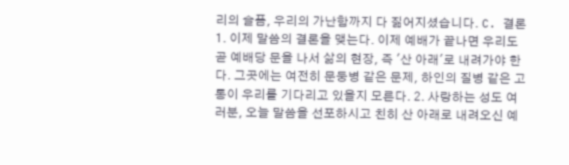리의 슬픔, 우리의 가난함까지 다 짊어지셨습니다. C. 결론 1. 이제 말씀의 결론을 맺는다. 이제 예배가 끝나면 우리도 곧 예배당 문을 나서 삶의 현장, 즉 '산 아래'로 내려가야 한다. 그곳에는 여전히 문둥병 같은 문제, 하인의 질병 같은 고통이 우리를 기다리고 있을지 모른다. 2. 사랑하는 성도 여러분, 오늘 말씀을 선포하시고 친히 산 아래로 내려오신 예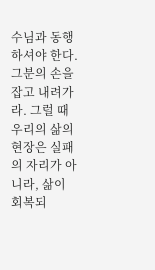수님과 동행하셔야 한다. 그분의 손을 잡고 내려가라. 그럴 때 우리의 삶의 현장은 실패의 자리가 아니라, 삶이 회복되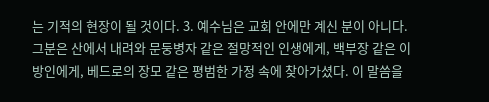는 기적의 현장이 될 것이다. 3. 예수님은 교회 안에만 계신 분이 아니다. 그분은 산에서 내려와 문둥병자 같은 절망적인 인생에게, 백부장 같은 이방인에게, 베드로의 장모 같은 평범한 가정 속에 찾아가셨다. 이 말씀을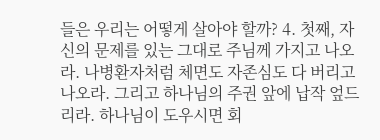들은 우리는 어떻게 살아야 할까? 4. 첫째, 자신의 문제를 있는 그대로 주님께 가지고 나오라. 나병환자처럼 체면도 자존심도 다 버리고 나오라. 그리고 하나님의 주권 앞에 납작 엎드리라. 하나님이 도우시면 회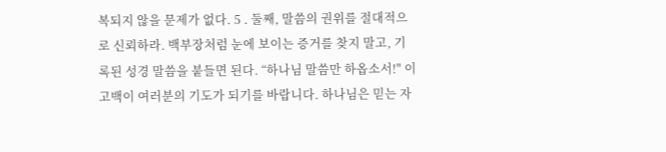복되지 않을 문제가 없다. 5 . 둘째, 말씀의 권위를 절대적으로 신뢰하라. 백부장처럼 눈에 보이는 증거를 찾지 말고, 기록된 성경 말씀을 붙들면 된다. “하나님 말씀만 하옵소서!" 이 고백이 여러분의 기도가 되기를 바랍니다. 하나님은 믿는 자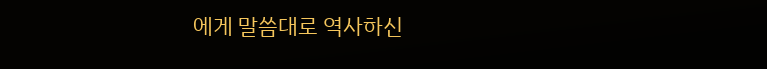에게 말씀대로 역사하신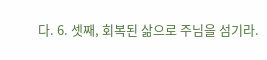다. 6. 셋째, 회복된 삶으로 주님을 섬기라.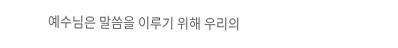예수님은 말씀을 이루기 위해 우리의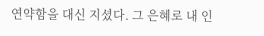연약함을 대신 지셨다. 그 은혜로 내 인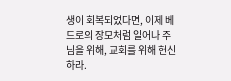생이 회복되었다면, 이제 베드로의 장모처럼 일어나 주님을 위해, 교회를 위해 헌신하라.